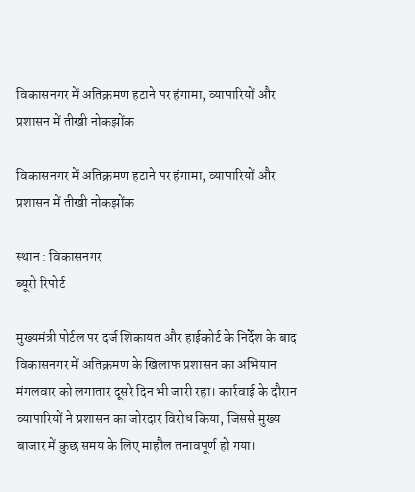विकासनगर में अतिक्रमण हटाने पर हंगामा, व्यापारियों और प्रशासन में तीखी नोकझोंक

विकासनगर में अतिक्रमण हटाने पर हंगामा, व्यापारियों और प्रशासन में तीखी नोकझोंक

स्थान : विकासनगर
ब्यूरो रिपोर्ट

मुख्यमंत्री पोर्टल पर दर्ज शिकायत और हाईकोर्ट के निर्देश के बाद विकासनगर में अतिक्रमण के खिलाफ प्रशासन का अभियान मंगलवार को लगातार दूसरे दिन भी जारी रहा। कार्रवाई के दौरान व्यापारियों ने प्रशासन का जोरदार विरोध किया, जिससे मुख्य बाजार में कुछ समय के लिए माहौल तनावपूर्ण हो गया।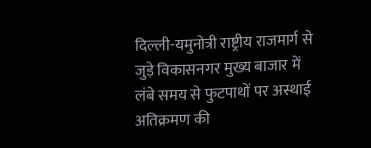दिल्ली-यमुनोत्री राष्ट्रीय राजमार्ग से जुड़े विकासनगर मुख्य बाजार में लंबे समय से फुटपाथों पर अस्थाई अतिक्रमण की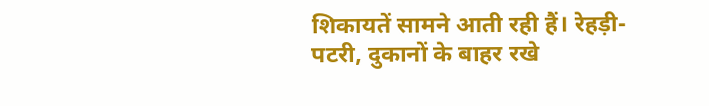शिकायतें सामने आती रही हैं। रेहड़ी-पटरी, दुकानों के बाहर रखे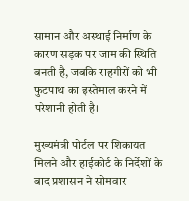सामान और अस्थाई निर्माण के कारण सड़क पर जाम की स्थिति बनती है, जबकि राहगीरों को भी फुटपाथ का इस्तेमाल करने में परेशानी होती है।

मुख्यमंत्री पोर्टल पर शिकायत मिलने और हाईकोर्ट के निर्देशों के बाद प्रशासन ने सोमवार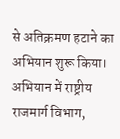से अतिक्रमण हटाने का अभियान शुरू किया। अभियान में राष्ट्रीय राजमार्ग विभाग,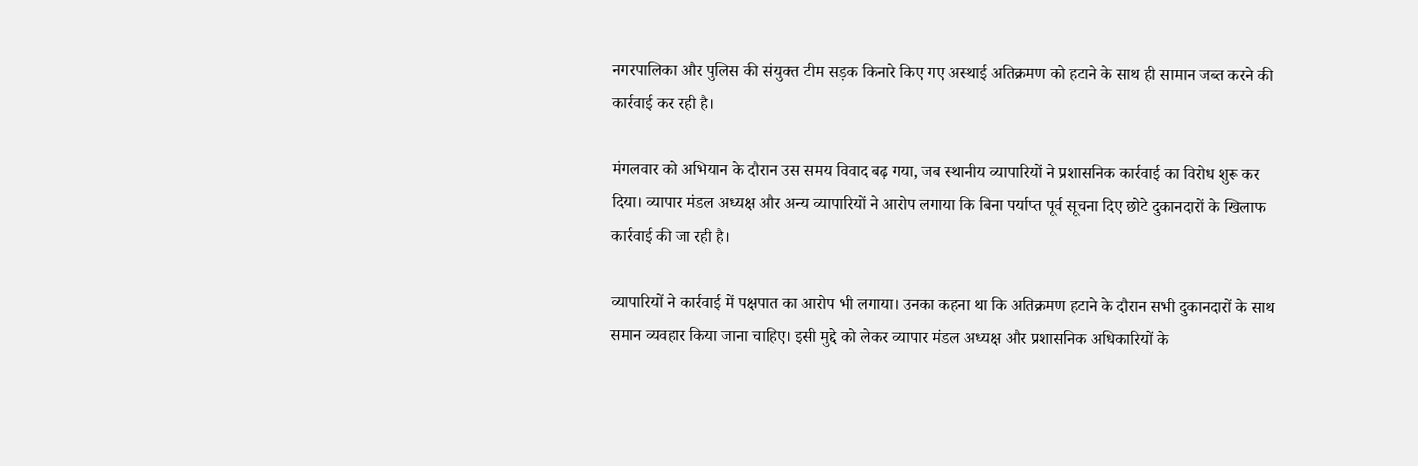नगरपालिका और पुलिस की संयुक्त टीम सड़क किनारे किए गए अस्थाई अतिक्रमण को हटाने के साथ ही सामान जब्त करने की कार्रवाई कर रही है।

मंगलवार को अभियान के दौरान उस समय विवाद बढ़ गया, जब स्थानीय व्यापारियों ने प्रशासनिक कार्रवाई का विरोध शुरू कर दिया। व्यापार मंडल अध्यक्ष और अन्य व्यापारियों ने आरोप लगाया कि बिना पर्याप्त पूर्व सूचना दिए छोटे दुकानदारों के खिलाफ कार्रवाई की जा रही है।

व्यापारियों ने कार्रवाई में पक्षपात का आरोप भी लगाया। उनका कहना था कि अतिक्रमण हटाने के दौरान सभी दुकानदारों के साथ समान व्यवहार किया जाना चाहिए। इसी मुद्दे को लेकर व्यापार मंडल अध्यक्ष और प्रशासनिक अधिकारियों के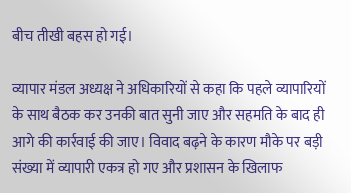बीच तीखी बहस हो गई।

व्यापार मंडल अध्यक्ष ने अधिकारियों से कहा कि पहले व्यापारियों के साथ बैठक कर उनकी बात सुनी जाए और सहमति के बाद ही आगे की कार्रवाई की जाए। विवाद बढ़ने के कारण मौके पर बड़ी संख्या में व्यापारी एकत्र हो गए और प्रशासन के खिलाफ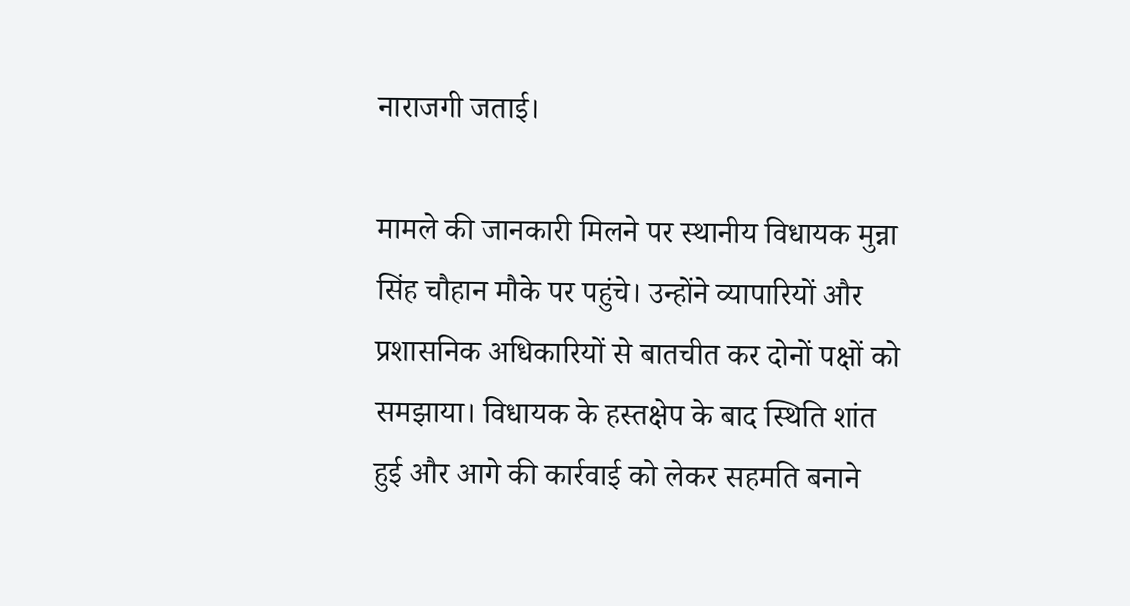नाराजगी जताई।

मामले की जानकारी मिलने पर स्थानीय विधायक मुन्ना सिंह चौहान मौके पर पहुंचे। उन्होंने व्यापारियों और प्रशासनिक अधिकारियों से बातचीत कर दोनों पक्षों को समझाया। विधायक के हस्तक्षेप के बाद स्थिति शांत हुई और आगे की कार्रवाई को लेकर सहमति बनाने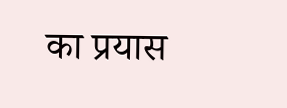का प्रयास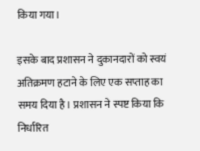किया गया।

इसके बाद प्रशासन ने दुकानदारों को स्वयं अतिक्रमण हटाने के लिए एक सप्ताह का समय दिया है। प्रशासन ने स्पष्ट किया कि निर्धारित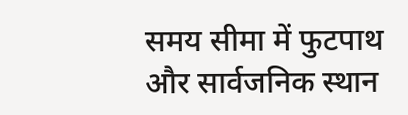समय सीमा में फुटपाथ और सार्वजनिक स्थान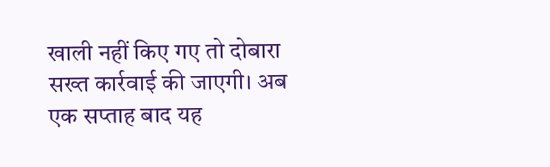खाली नहीं किए गए तो दोबारा सख्त कार्रवाई की जाएगी। अब एक सप्ताह बाद यह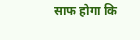साफ होगा कि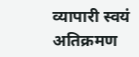व्यापारी स्वयं अतिक्रमण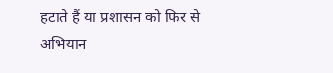हटाते हैं या प्रशासन को फिर से अभियान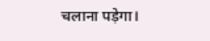चलाना पड़ेगा।